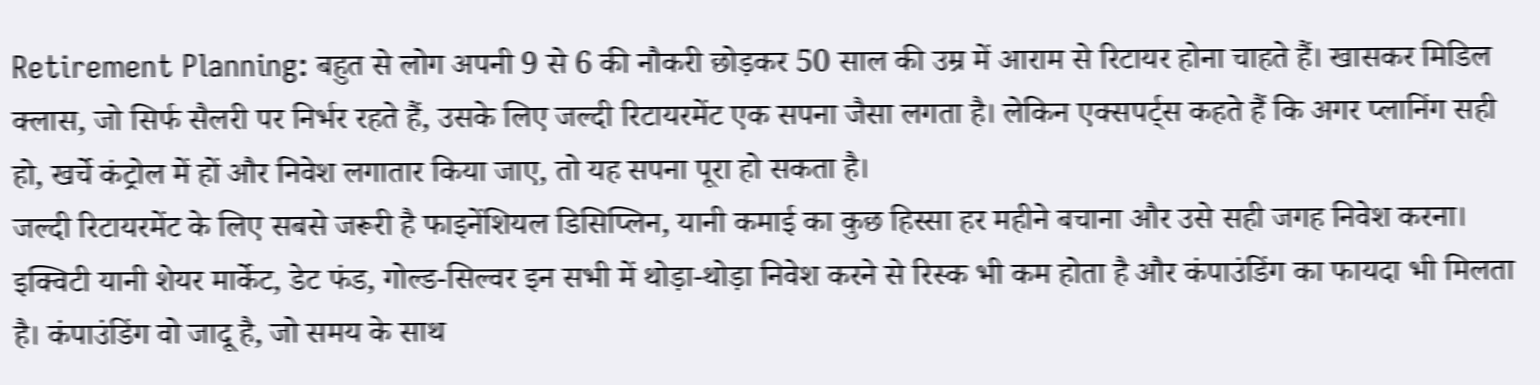Retirement Planning: बहुत से लोग अपनी 9 से 6 की नौकरी छोड़कर 50 साल की उम्र में आराम से रिटायर होना चाहते हैं। खासकर मिडिल क्लास, जो सिर्फ सैलरी पर निर्भर रहते हैं, उसके लिए जल्दी रिटायरमेंट एक सपना जैसा लगता है। लेकिन एक्सपर्ट्स कहते हैं कि अगर प्लानिंग सही हो, खर्चे कंट्रोल में हों और निवेश लगातार किया जाए, तो यह सपना पूरा हो सकता है।
जल्दी रिटायरमेंट के लिए सबसे जरूरी है फाइनेंशियल डिसिप्लिन, यानी कमाई का कुछ हिस्सा हर महीने बचाना और उसे सही जगह निवेश करना। इक्विटी यानी शेयर मार्केट, डेट फंड, गोल्ड-सिल्वर इन सभी में थोड़ा-थोड़ा निवेश करने से रिस्क भी कम होता है और कंपाउंडिंग का फायदा भी मिलता है। कंपाउंडिंग वो जादू है, जो समय के साथ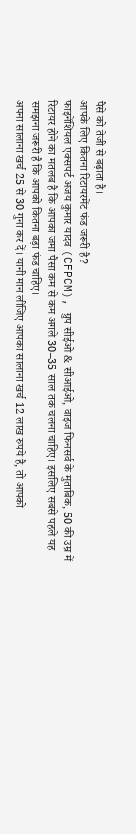पैसे को तेजी से बढ़ाता है।
आपके लिए कितना रिटायरमेंट फंड जरूरी है?
फाइनेंशियल एक्सपर्ट अजय कुमार यादव (CFPCM), ग्रुप सीईओ & सीआईओ, वाइज फिनसर्व के मुताबिक, 50 की उम्र में रिटायर होने का मतलब है कि आपका जमा पैसा कम से कम अगले 30–35 साल तक चलना चाहिए। इसलिए सबसे पहले यह समझना जरूरी है कि आपको कितना बड़ा फंड चाहिए।
अपना सालाना खर्च 25 से 30 गुना कर दें। यानी मान लीजिए आपका सालाना खर्च 12 लाख रुपये है, तो आपको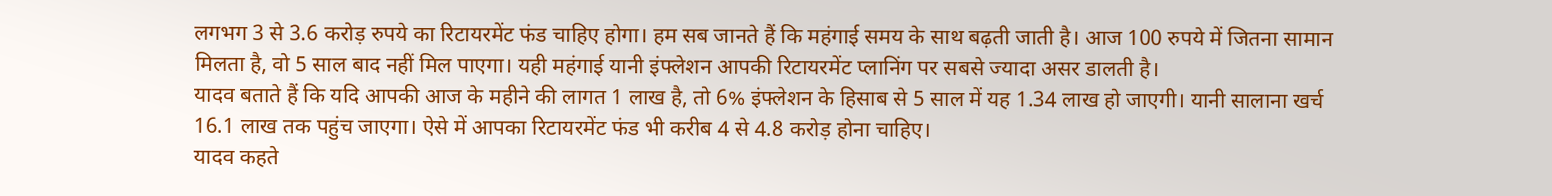लगभग 3 से 3.6 करोड़ रुपये का रिटायरमेंट फंड चाहिए होगा। हम सब जानते हैं कि महंगाई समय के साथ बढ़ती जाती है। आज 100 रुपये में जितना सामान मिलता है, वो 5 साल बाद नहीं मिल पाएगा। यही महंगाई यानी इंफ्लेशन आपकी रिटायरमेंट प्लानिंग पर सबसे ज्यादा असर डालती है।
यादव बताते हैं कि यदि आपकी आज के महीने की लागत 1 लाख है, तो 6% इंफ्लेशन के हिसाब से 5 साल में यह 1.34 लाख हो जाएगी। यानी सालाना खर्च 16.1 लाख तक पहुंच जाएगा। ऐसे में आपका रिटायरमेंट फंड भी करीब 4 से 4.8 करोड़ होना चाहिए।
यादव कहते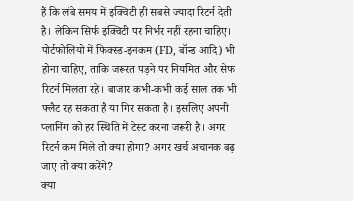हैं कि लंबे समय में इक्विटी ही सबसे ज्यादा रिटर्न देती है। लेकिन सिर्फ इक्विटी पर निर्भर नहीं रहना चाहिए। पोर्टफोलियो में फिक्स्ड-इनकम (FD, बॉन्ड आदि) भी होना चाहिए, ताकि जरूरत पड़ने पर नियमित और सेफ रिटर्न मिलता रहे। बाजार कभी-कभी कई साल तक भी फ्लैट रह सकता है या गिर सकता है। इसलिए अपनी प्लानिंग को हर स्थिति में टेस्ट करना जरूरी है। अगर रिटर्न कम मिले तो क्या होगा? अगर खर्च अचानक बढ़ जाए तो क्या करेंगे?
क्या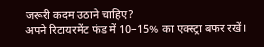जरूरी कदम उठाने चाहिए?
अपने रिटायरमेंट फंड में 10–15% का एक्स्ट्रा बफर रखें।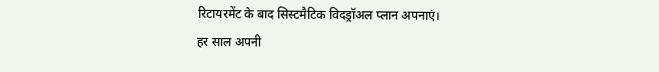रिटायरमेंट के बाद सिस्टमैटिक विदड्रॉअल प्लान अपनाएं।
हर साल अपनी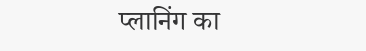प्लानिंग का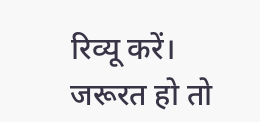रिव्यू करें।
जरूरत हो तो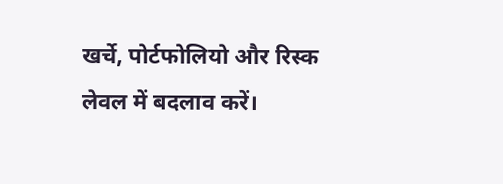खर्चे, पोर्टफोलियो और रिस्क लेवल में बदलाव करें।